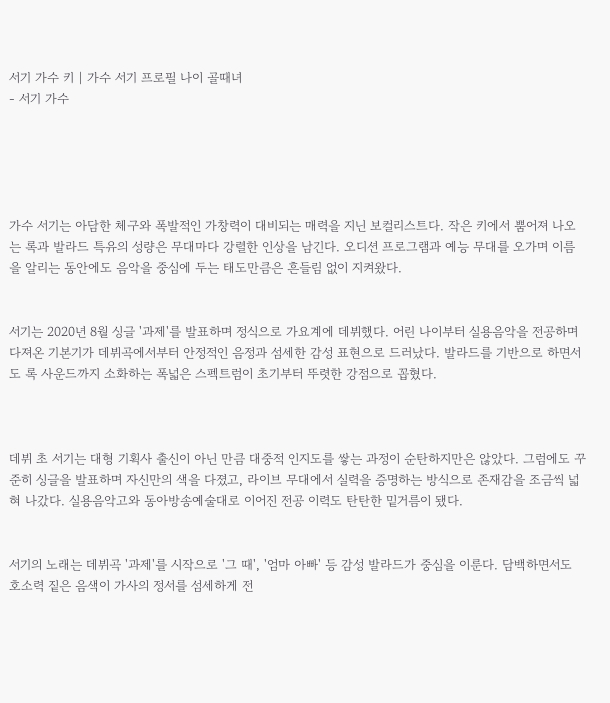서기 가수 키 | 가수 서기 프로필 나이 골때녀
- 서기 가수





가수 서기는 아담한 체구와 폭발적인 가창력이 대비되는 매력을 지닌 보컬리스트다. 작은 키에서 뿜어져 나오는 록과 발라드 특유의 성량은 무대마다 강렬한 인상을 남긴다. 오디션 프로그램과 예능 무대를 오가며 이름을 알리는 동안에도 음악을 중심에 두는 태도만큼은 흔들림 없이 지켜왔다.


서기는 2020년 8월 싱글 '과제'를 발표하며 정식으로 가요계에 데뷔했다. 어린 나이부터 실용음악을 전공하며 다져온 기본기가 데뷔곡에서부터 안정적인 음정과 섬세한 감성 표현으로 드러났다. 발라드를 기반으로 하면서도 록 사운드까지 소화하는 폭넓은 스펙트럼이 초기부터 뚜렷한 강점으로 꼽혔다.



데뷔 초 서기는 대형 기획사 출신이 아닌 만큼 대중적 인지도를 쌓는 과정이 순탄하지만은 않았다. 그럼에도 꾸준히 싱글을 발표하며 자신만의 색을 다졌고, 라이브 무대에서 실력을 증명하는 방식으로 존재감을 조금씩 넓혀 나갔다. 실용음악고와 동아방송예술대로 이어진 전공 이력도 탄탄한 밑거름이 됐다.


서기의 노래는 데뷔곡 '과제'를 시작으로 '그 때', '엄마 아빠' 등 감성 발라드가 중심을 이룬다. 담백하면서도 호소력 짙은 음색이 가사의 정서를 섬세하게 전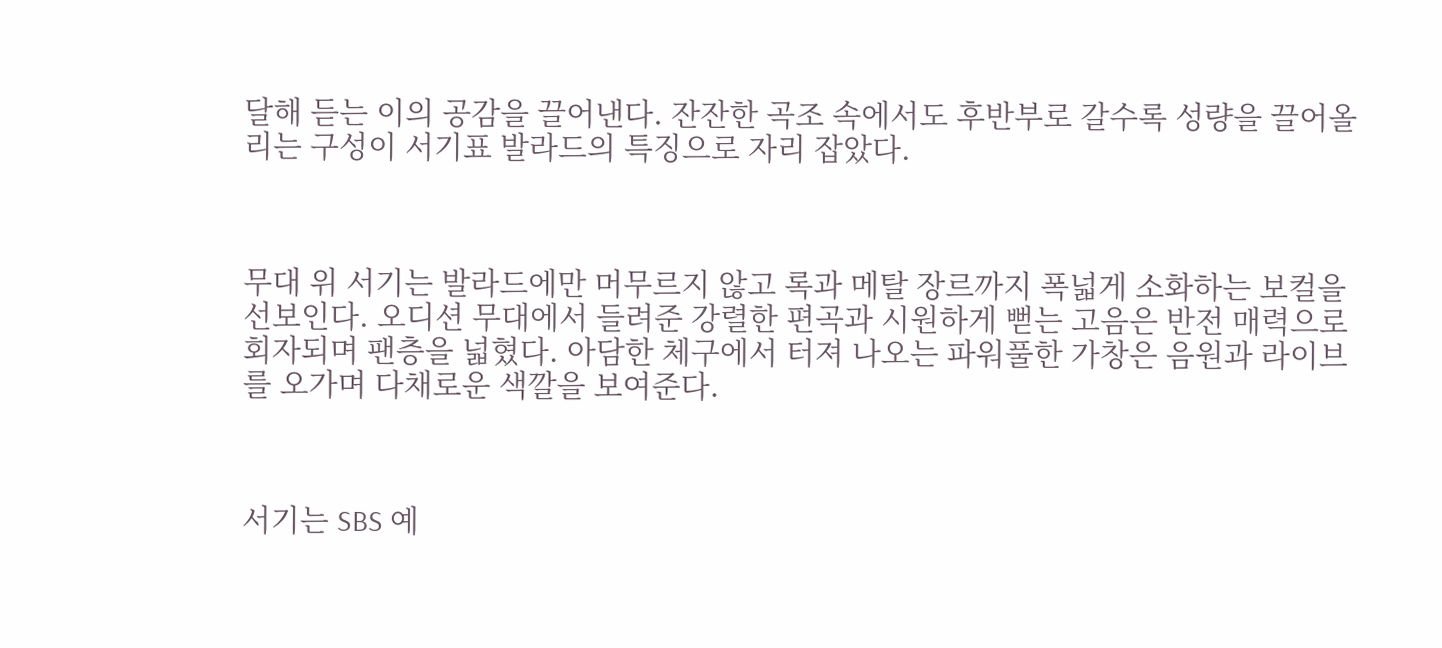달해 듣는 이의 공감을 끌어낸다. 잔잔한 곡조 속에서도 후반부로 갈수록 성량을 끌어올리는 구성이 서기표 발라드의 특징으로 자리 잡았다.



무대 위 서기는 발라드에만 머무르지 않고 록과 메탈 장르까지 폭넓게 소화하는 보컬을 선보인다. 오디션 무대에서 들려준 강렬한 편곡과 시원하게 뻗는 고음은 반전 매력으로 회자되며 팬층을 넓혔다. 아담한 체구에서 터져 나오는 파워풀한 가창은 음원과 라이브를 오가며 다채로운 색깔을 보여준다.



서기는 SBS 예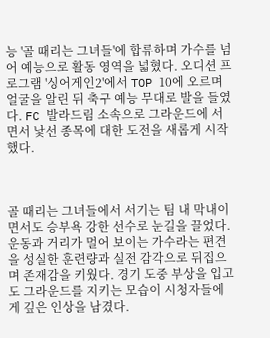능 '골 때리는 그녀들'에 합류하며 가수를 넘어 예능으로 활동 영역을 넓혔다. 오디션 프로그램 '싱어게인2'에서 TOP 10에 오르며 얼굴을 알린 뒤 축구 예능 무대로 발을 들였다. FC 발라드림 소속으로 그라운드에 서면서 낯선 종목에 대한 도전을 새롭게 시작했다.



골 때리는 그녀들에서 서기는 팀 내 막내이면서도 승부욕 강한 선수로 눈길을 끌었다. 운동과 거리가 멀어 보이는 가수라는 편견을 성실한 훈련량과 실전 감각으로 뒤집으며 존재감을 키웠다. 경기 도중 부상을 입고도 그라운드를 지키는 모습이 시청자들에게 깊은 인상을 남겼다.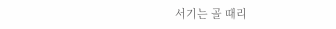서기는 골 때리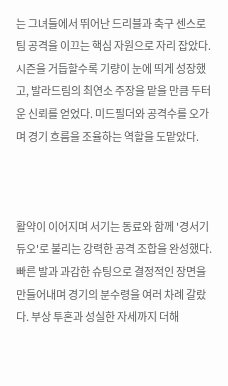는 그녀들에서 뛰어난 드리블과 축구 센스로 팀 공격을 이끄는 핵심 자원으로 자리 잡았다. 시즌을 거듭할수록 기량이 눈에 띄게 성장했고, 발라드림의 최연소 주장을 맡을 만큼 두터운 신뢰를 얻었다. 미드필더와 공격수를 오가며 경기 흐름을 조율하는 역할을 도맡았다.



활약이 이어지며 서기는 동료와 함께 '경서기 듀오'로 불리는 강력한 공격 조합을 완성했다. 빠른 발과 과감한 슈팅으로 결정적인 장면을 만들어내며 경기의 분수령을 여러 차례 갈랐다. 부상 투혼과 성실한 자세까지 더해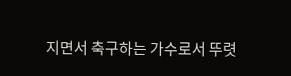지면서 축구하는 가수로서 뚜렷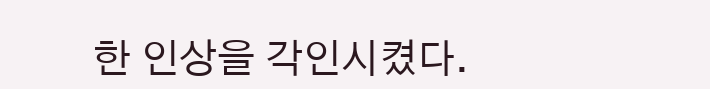한 인상을 각인시켰다.